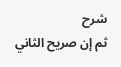شرح
ثم إن صريح الثاني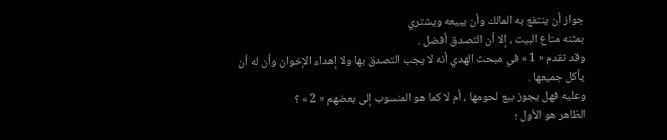جواز أن ينتفع به المالك وأن يبيعه ويشتري
بمثنه متاع البيت ، إلا أن التصدق أفضل .
وقد تقدم « 1 » في مبحث الهدي أنه لا يجب التصدق بها ولا إهداء الإخوان وأن له أن يأكل جميعها .
وعليه فهل يجوز بيع لحومها ، أم لا كما هو المنسوب إلى بعضهم « 2 » ؟
الظاهر هو الأول ؛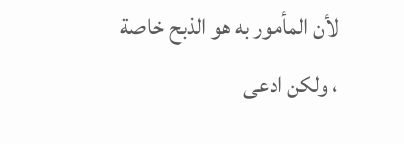لأن المأمور به هو الذبح خاصة ، ولكن ادعى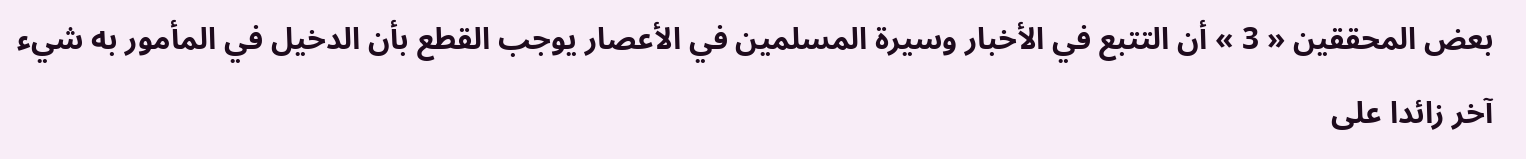بعض المحققين « 3 » أن التتبع في الأخبار وسيرة المسلمين في الأعصار يوجب القطع بأن الدخيل في المأمور به شيء آخر زائدا على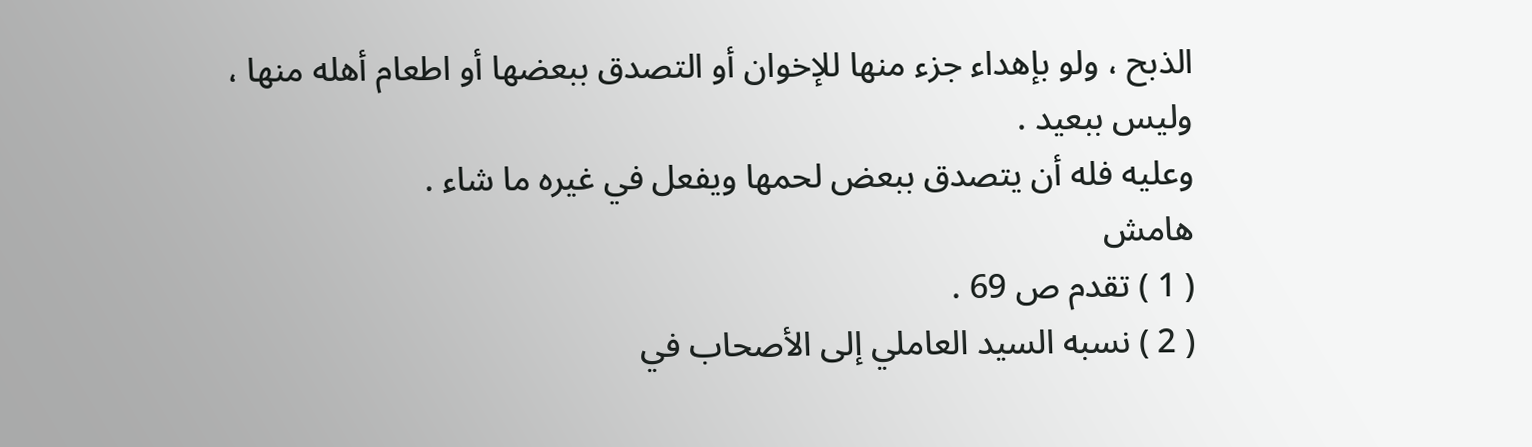الذبح ، ولو بإهداء جزء منها للإخوان أو التصدق ببعضها أو اطعام أهله منها ، وليس ببعيد .
وعليه فله أن يتصدق ببعض لحمها ويفعل في غيره ما شاء .
هامش
( 1 ) تقدم ص 69 .
( 2 ) نسبه السيد العاملي إلى الأصحاب في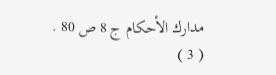مدارك الأحكام ج 8 ص 80 .
( 3 )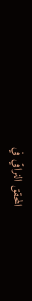المحقق النراقي في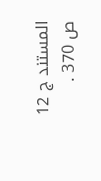المستند ج 12 ص 370 .